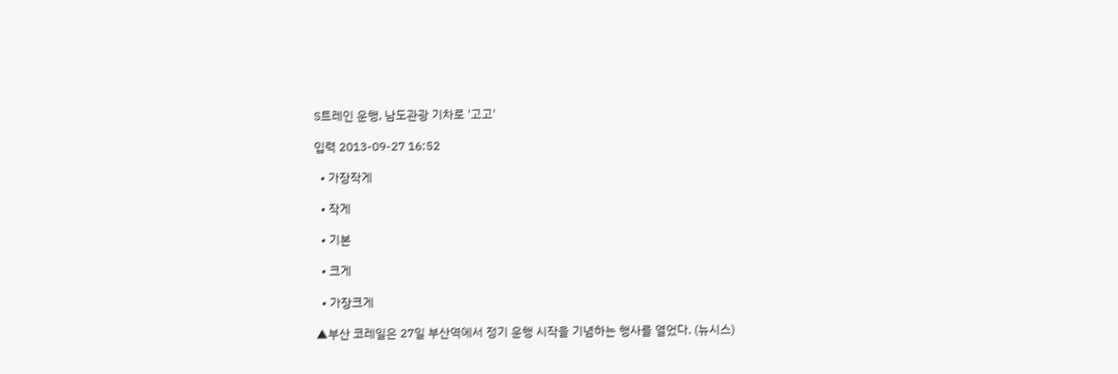S트레인 운행, 남도관광 기차로 '고고'

입력 2013-09-27 16:52

  • 가장작게

  • 작게

  • 기본

  • 크게

  • 가장크게

▲부산 코레일은 27일 부산역에서 정기 운행 시작을 기념하는 행사를 열었다. (뉴시스)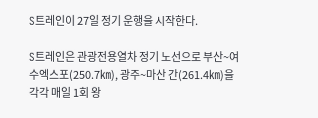S트레인이 27일 정기 운행을 시작한다.

S트레인은 관광전용열차 정기 노선으로 부산~여수엑스포(250.7㎞), 광주~마산 간(261.4㎞)을 각각 매일 1회 왕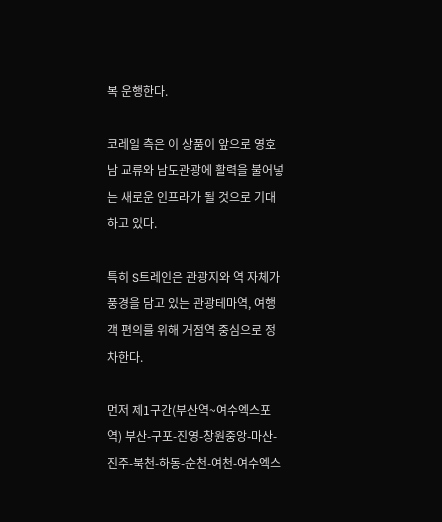복 운행한다.

코레일 측은 이 상품이 앞으로 영호남 교류와 남도관광에 활력을 불어넣는 새로운 인프라가 될 것으로 기대하고 있다.

특히 S트레인은 관광지와 역 자체가 풍경을 담고 있는 관광테마역, 여행객 편의를 위해 거점역 중심으로 정차한다.

먼저 제1구간(부산역~여수엑스포역) 부산-구포-진영-창원중앙-마산-진주-북천-하동-순천-여천-여수엑스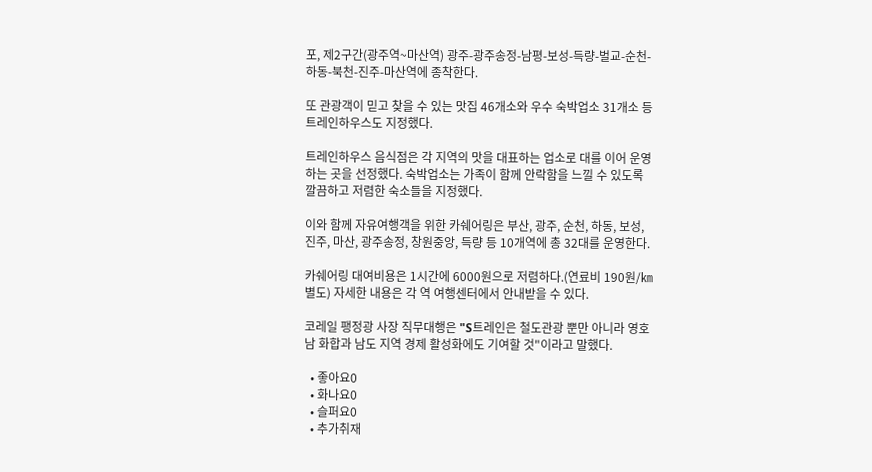포, 제2구간(광주역~마산역) 광주-광주송정-남평-보성-득량-벌교-순천-하동-북천-진주-마산역에 종착한다.

또 관광객이 믿고 찾을 수 있는 맛집 46개소와 우수 숙박업소 31개소 등 트레인하우스도 지정했다.

트레인하우스 음식점은 각 지역의 맛을 대표하는 업소로 대를 이어 운영하는 곳을 선정했다. 숙박업소는 가족이 함께 안락함을 느낄 수 있도록 깔끔하고 저렴한 숙소들을 지정했다.

이와 함께 자유여행객을 위한 카쉐어링은 부산, 광주, 순천, 하동, 보성, 진주, 마산, 광주송정, 창원중앙, 득량 등 10개역에 총 32대를 운영한다.

카쉐어링 대여비용은 1시간에 6000원으로 저렴하다.(연료비 190원/㎞별도) 자세한 내용은 각 역 여행센터에서 안내받을 수 있다.

코레일 팽정광 사장 직무대행은 "S트레인은 철도관광 뿐만 아니라 영호남 화합과 남도 지역 경제 활성화에도 기여할 것"이라고 말했다.

  • 좋아요0
  • 화나요0
  • 슬퍼요0
  • 추가취재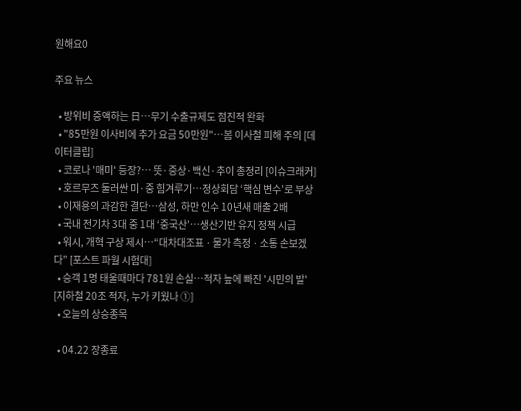원해요0

주요 뉴스

  • 방위비 증액하는 日⋯무기 수출규제도 점진적 완화
  • "85만원 이사비에 추가 요금 50만원"…봄 이사철 피해 주의 [데이터클립]
  • 코로나 '매미' 등장?… 뜻·증상·백신·추이 총정리 [이슈크래커]
  • 호르무즈 둘러싼 미·중 힘겨루기…정상회담 ‘핵심 변수’로 부상
  • 이재용의 과감한 결단…삼성, 하만 인수 10년새 매출 2배
  • 국내 전기차 3대 중 1대 ‘중국산’…생산기반 유지 정책 시급
  • 워시, 개혁 구상 제시⋯“대차대조표ㆍ물가 측정ㆍ소통 손보겠다” [포스트 파월 시험대]
  • 승객 1명 태울때마다 781원 손실…적자 늪에 빠진 '시민의 발' [지하철 20조 적자, 누가 키웠나 ①]
  • 오늘의 상승종목

  • 04.22 장종료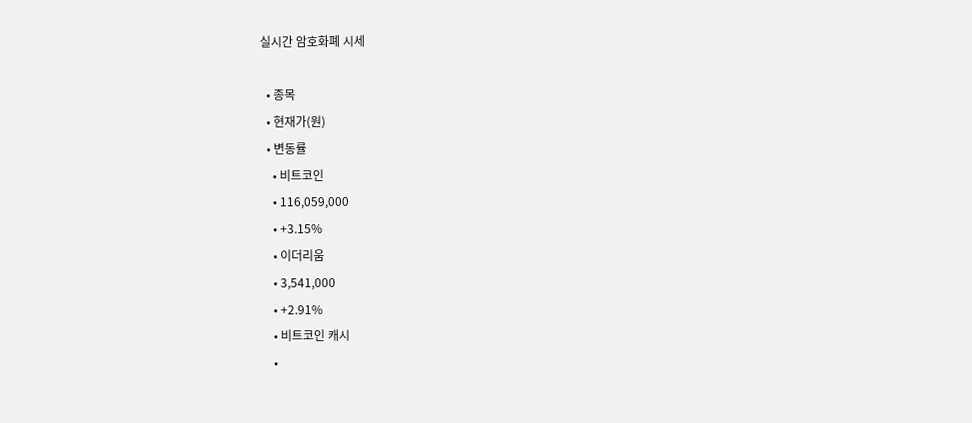실시간 암호화폐 시세

  • 종목
  • 현재가(원)
  • 변동률
    • 비트코인
    • 116,059,000
    • +3.15%
    • 이더리움
    • 3,541,000
    • +2.91%
    • 비트코인 캐시
    •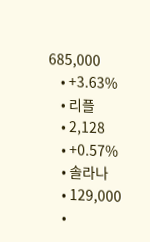685,000
    • +3.63%
    • 리플
    • 2,128
    • +0.57%
    • 솔라나
    • 129,000
    •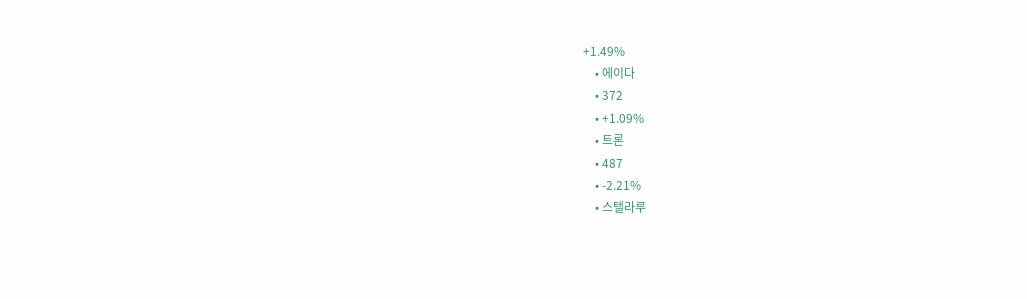+1.49%
    • 에이다
    • 372
    • +1.09%
    • 트론
    • 487
    • -2.21%
    • 스텔라루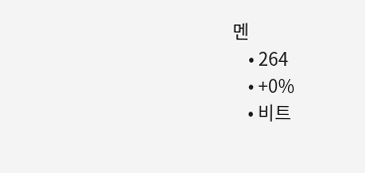멘
    • 264
    • +0%
    • 비트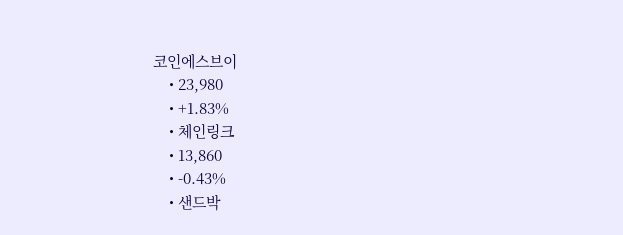코인에스브이
    • 23,980
    • +1.83%
    • 체인링크
    • 13,860
    • -0.43%
    • 샌드박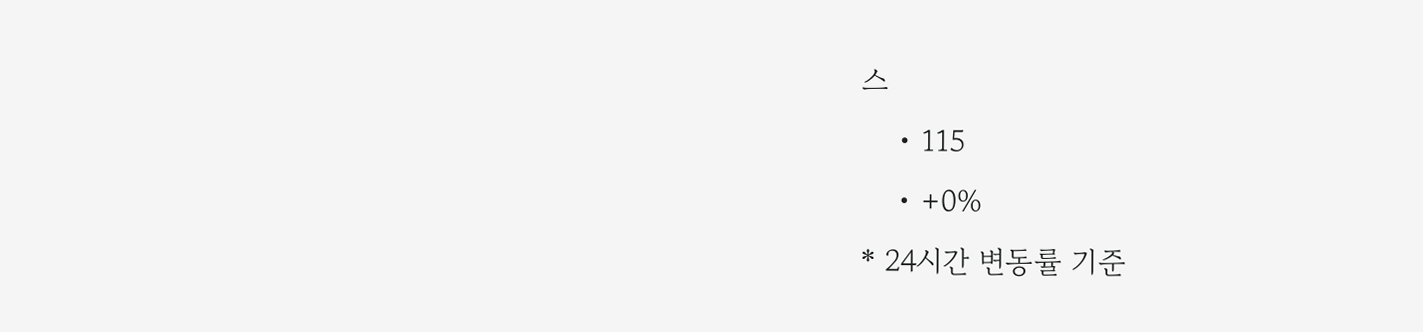스
    • 115
    • +0%
* 24시간 변동률 기준